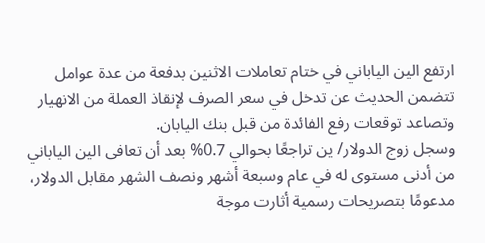ارتفع الين الياباني في ختام تعاملات الاثنين بدفعة من عدة عوامل تتضمن الحديث عن تدخل في سعر الصرف لإنقاذ العملة من الانهيار وتصاعد توقعات رفع الفائدة من قبل بنك اليابان.
وسجل زوج الدولار/ ين تراجعًا بحوالي 0.7% بعد أن تعافى الين الياباني من أدنى مستوى له في عام وسبعة أشهر ونصف الشهر مقابل الدولار، مدعومًا بتصريحات رسمية أثارت موجة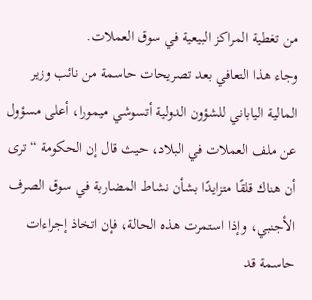من تغطية المراكز البيعية في سوق العملات.
وجاء هذا التعافي بعد تصريحات حاسمة من نائب وزير المالية الياباني للشؤون الدولية أتسوشي ميمورا، أعلى مسؤول عن ملف العملات في البلاد، حيث قال إن الحكومة “ترى أن هناك قلقًا متزايدًا بشأن نشاط المضاربة في سوق الصرف الأجنبي، وإذا استمرت هذه الحالة، فإن اتخاذ إجراءات حاسمة قد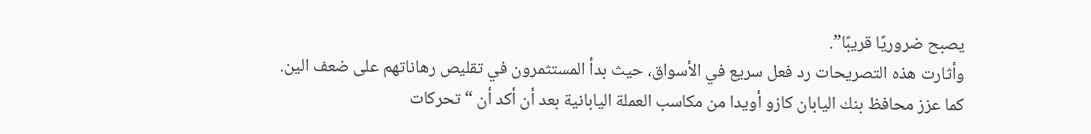يصبح ضروريًا قريبًا”.
وأثارت هذه التصريحات رد فعل سريع في الأسواق، حيث بدأ المستثمرون في تقليص رهاناتهم على ضعف الين.
كما عزز محافظ بنك اليابان كازو أويدا من مكاسب العملة اليابانية بعد أن أكد أن “تحركات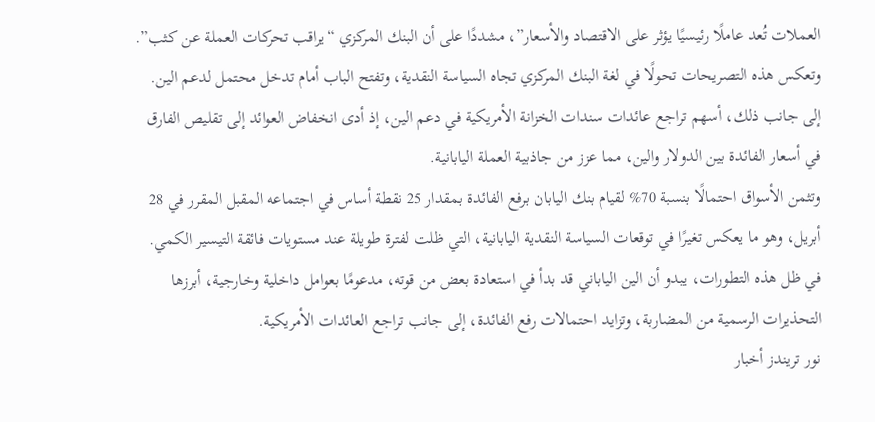العملات تُعد عاملًا رئيسيًا يؤثر على الاقتصاد والأسعار”، مشددًا على أن البنك المركزي “يراقب تحركات العملة عن كثب”.
وتعكس هذه التصريحات تحولًا في لغة البنك المركزي تجاه السياسة النقدية، وتفتح الباب أمام تدخل محتمل لدعم الين.
إلى جانب ذلك، أسهم تراجع عائدات سندات الخزانة الأمريكية في دعم الين، إذ أدى انخفاض العوائد إلى تقليص الفارق في أسعار الفائدة بين الدولار والين، مما عزز من جاذبية العملة اليابانية.
وتثمن الأسواق احتمالًا بنسبة 70% لقيام بنك اليابان برفع الفائدة بمقدار 25 نقطة أساس في اجتماعه المقبل المقرر في 28 أبريل، وهو ما يعكس تغيرًا في توقعات السياسة النقدية اليابانية، التي ظلت لفترة طويلة عند مستويات فائقة التيسير الكمي.
في ظل هذه التطورات، يبدو أن الين الياباني قد بدأ في استعادة بعض من قوته، مدعومًا بعوامل داخلية وخارجية، أبرزها التحذيرات الرسمية من المضاربة، وتزايد احتمالات رفع الفائدة، إلى جانب تراجع العائدات الأمريكية.
نور تريندز أخبار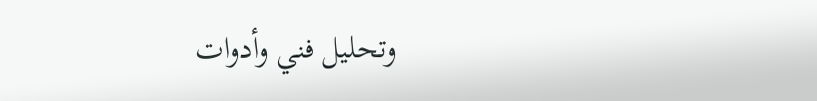وتحليل فني وأدوات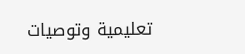تعليمية وتوصيات